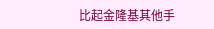比起金隆基其他手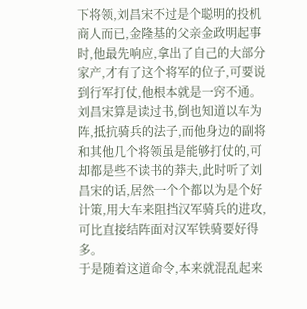下将领,刘昌宋不过是个聪明的投机商人而已,金隆基的父亲金政明起事时,他最先响应,拿出了自己的大部分家产,才有了这个将军的位子,可要说到行军打仗,他根本就是一窍不通。
刘昌宋算是读过书,倒也知道以车为阵,抵抗骑兵的法子,而他身边的副将和其他几个将领虽是能够打仗的,可却都是些不读书的莽夫,此时听了刘昌宋的话,居然一个个都以为是个好计策,用大车来阻挡汉军骑兵的进攻,可比直接结阵面对汉军铁骑要好得多。
于是随着这道命令,本来就混乱起来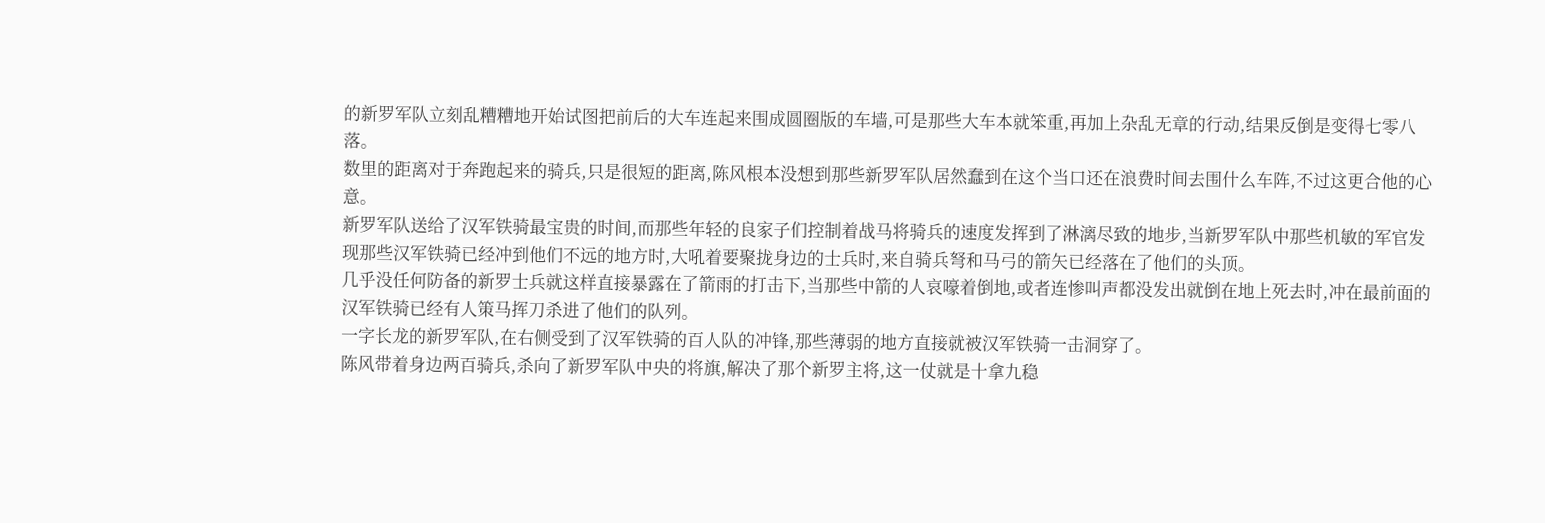的新罗军队立刻乱糟糟地开始试图把前后的大车连起来围成圆圈版的车墙,可是那些大车本就笨重,再加上杂乱无章的行动,结果反倒是变得七零八落。
数里的距离对于奔跑起来的骑兵,只是很短的距离,陈风根本没想到那些新罗军队居然蠢到在这个当口还在浪费时间去围什么车阵,不过这更合他的心意。
新罗军队送给了汉军铁骑最宝贵的时间,而那些年轻的良家子们控制着战马将骑兵的速度发挥到了淋漓尽致的地步,当新罗军队中那些机敏的军官发现那些汉军铁骑已经冲到他们不远的地方时,大吼着要聚拢身边的士兵时,来自骑兵弩和马弓的箭矢已经落在了他们的头顶。
几乎没任何防备的新罗士兵就这样直接暴露在了箭雨的打击下,当那些中箭的人哀嚎着倒地,或者连惨叫声都没发出就倒在地上死去时,冲在最前面的汉军铁骑已经有人策马挥刀杀进了他们的队列。
一字长龙的新罗军队,在右侧受到了汉军铁骑的百人队的冲锋,那些薄弱的地方直接就被汉军铁骑一击洞穿了。
陈风带着身边两百骑兵,杀向了新罗军队中央的将旗,解决了那个新罗主将,这一仗就是十拿九稳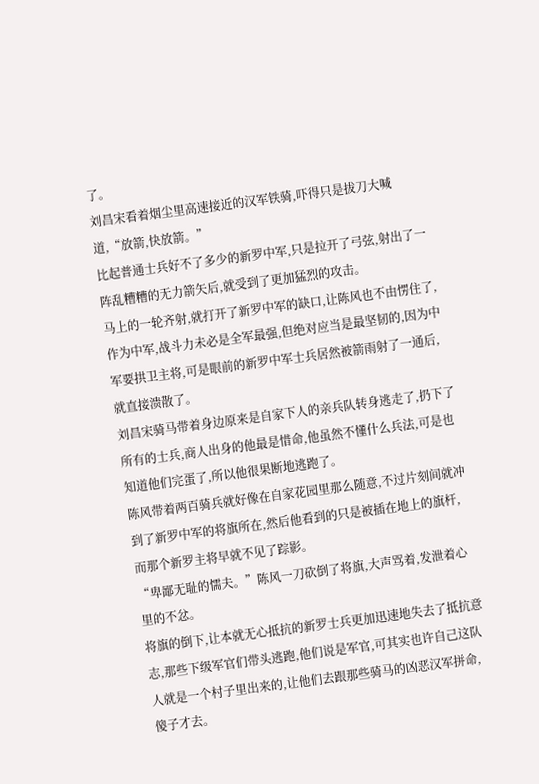了。
刘昌宋看着烟尘里高速接近的汉军铁骑,吓得只是拔刀大喊道,“放箭,快放箭。”
比起普通士兵好不了多少的新罗中军,只是拉开了弓弦,射出了一阵乱糟糟的无力箭矢后,就受到了更加猛烈的攻击。
马上的一轮齐射,就打开了新罗中军的缺口,让陈风也不由愣住了,作为中军,战斗力未必是全军最强,但绝对应当是最坚韧的,因为中军要拱卫主将,可是眼前的新罗中军士兵居然被箭雨射了一通后,就直接溃散了。
刘昌宋骑马带着身边原来是自家下人的亲兵队转身逃走了,扔下了所有的士兵,商人出身的他最是惜命,他虽然不懂什么兵法,可是也知道他们完蛋了,所以他很果断地逃跑了。
陈风带着两百骑兵就好像在自家花园里那么随意,不过片刻间就冲到了新罗中军的将旗所在,然后他看到的只是被插在地上的旗杆,而那个新罗主将早就不见了踪影。
“卑鄙无耻的懦夫。”陈风一刀砍倒了将旗,大声骂着,发泄着心里的不忿。
将旗的倒下,让本就无心抵抗的新罗士兵更加迅速地失去了抵抗意志,那些下级军官们带头逃跑,他们说是军官,可其实也许自己这队人就是一个村子里出来的,让他们去跟那些骑马的凶恶汉军拼命,傻子才去。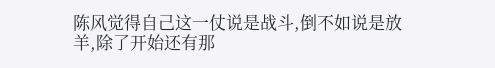陈风觉得自己这一仗说是战斗,倒不如说是放羊,除了开始还有那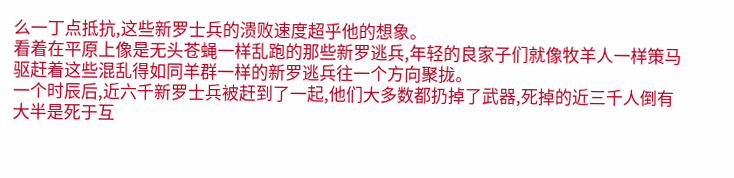么一丁点抵抗,这些新罗士兵的溃败速度超乎他的想象。
看着在平原上像是无头苍蝇一样乱跑的那些新罗逃兵,年轻的良家子们就像牧羊人一样策马驱赶着这些混乱得如同羊群一样的新罗逃兵往一个方向聚拢。
一个时辰后,近六千新罗士兵被赶到了一起,他们大多数都扔掉了武器,死掉的近三千人倒有大半是死于互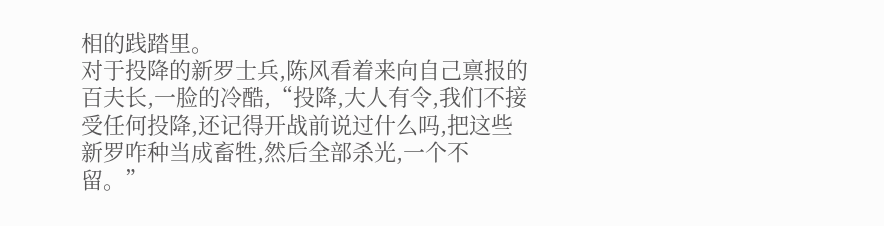相的践踏里。
对于投降的新罗士兵,陈风看着来向自己禀报的百夫长,一脸的冷酷,“投降,大人有令,我们不接受任何投降,还记得开战前说过什么吗,把这些新罗咋种当成畜牲,然后全部杀光,一个不留。”